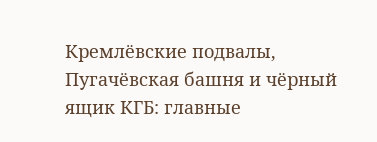Кремлёвские подвалы, Пугачёвская башня и чёрный ящик КГБ: главные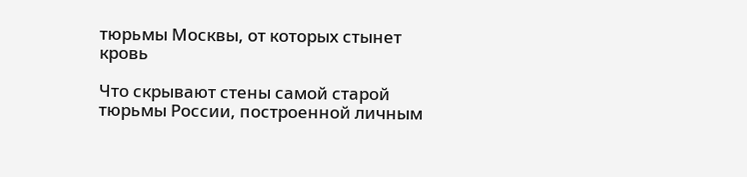тюрьмы Москвы, от которых стынет кровь

Что скрывают стены самой старой тюрьмы России, построенной личным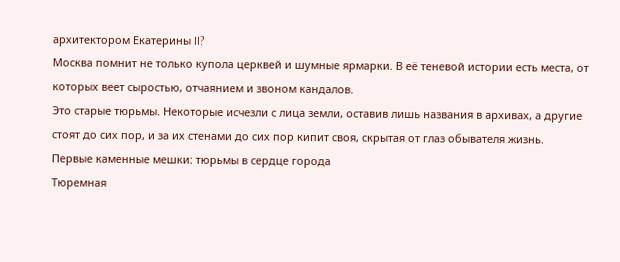архитектором Екатерины II?
Москва помнит не только купола церквей и шумные ярмарки. В её теневой истории есть места, от которых веет сыростью, отчаянием и звоном кандалов.
Это старые тюрьмы. Некоторые исчезли с лица земли, оставив лишь названия в архивах, а другие стоят до сих пор, и за их стенами до сих пор кипит своя, скрытая от глаз обывателя жизнь.
Первые каменные мешки: тюрьмы в сердце города
Тюремная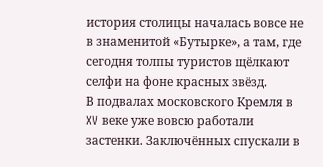история столицы началась вовсе не в знаменитой «Бутырке», а там, где сегодня толпы туристов щёлкают селфи на фоне красных звёзд.
В подвалах московского Кремля в XV веке уже вовсю работали застенки. Заключённых спускали в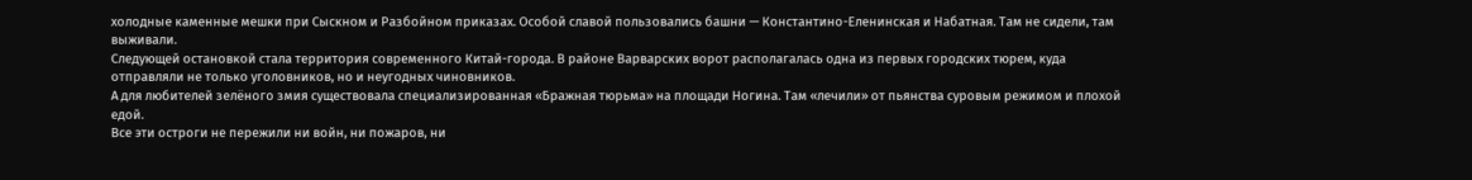холодные каменные мешки при Сыскном и Разбойном приказах. Особой славой пользовались башни — Константино-Еленинская и Набатная. Там не сидели, там выживали.
Следующей остановкой стала территория современного Китай-города. В районе Варварских ворот располагалась одна из первых городских тюрем, куда отправляли не только уголовников, но и неугодных чиновников.
А для любителей зелёного змия существовала специализированная «Бражная тюрьма» на площади Ногина. Там «лечили» от пьянства суровым режимом и плохой едой.
Все эти остроги не пережили ни войн, ни пожаров, ни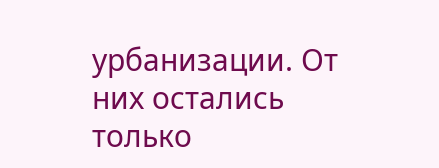урбанизации. От них остались только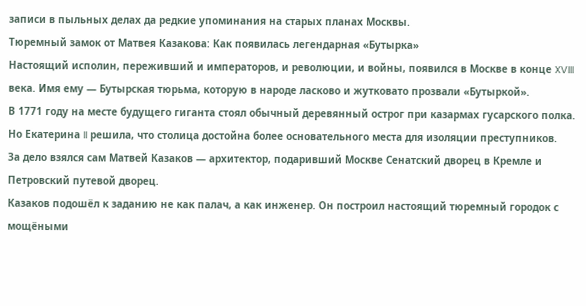записи в пыльных делах да редкие упоминания на старых планах Москвы.
Тюремный замок от Матвея Казакова: Как появилась легендарная «Бутырка»
Настоящий исполин, переживший и императоров, и революции, и войны, появился в Москве в конце XVIII века. Имя ему — Бутырская тюрьма, которую в народе ласково и жутковато прозвали «Бутыркой».
В 1771 году на месте будущего гиганта стоял обычный деревянный острог при казармах гусарского полка. Но Екатерина II решила, что столица достойна более основательного места для изоляции преступников.
За дело взялся сам Матвей Казаков — архитектор, подаривший Москве Сенатский дворец в Кремле и Петровский путевой дворец.
Казаков подошёл к заданию не как палач, а как инженер. Он построил настоящий тюремный городок с мощёными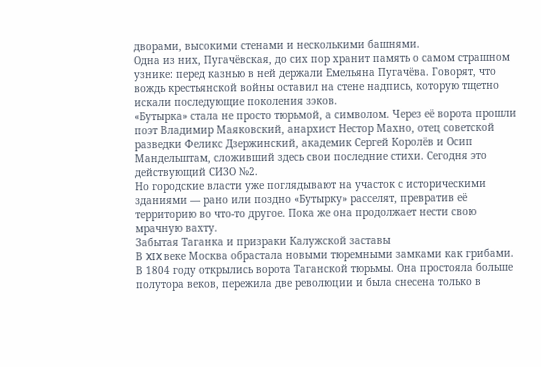дворами, высокими стенами и несколькими башнями.
Одна из них, Пугачёвская, до сих пор хранит память о самом страшном узнике: перед казнью в ней держали Емельяна Пугачёва. Говорят, что вождь крестьянской войны оставил на стене надпись, которую тщетно искали последующие поколения зэков.
«Бутырка» стала не просто тюрьмой, а символом. Через её ворота прошли поэт Владимир Маяковский, анархист Нестор Махно, отец советской разведки Феликс Дзержинский, академик Сергей Королёв и Осип Мандельштам, сложивший здесь свои последние стихи. Сегодня это действующий СИЗО №2.
Но городские власти уже поглядывают на участок с историческими зданиями — рано или поздно «Бутырку» расселят, превратив её территорию во что-то другое. Пока же она продолжает нести свою мрачную вахту.
Забытая Таганка и призраки Калужской заставы
В XIX веке Москва обрастала новыми тюремными замками как грибами. В 1804 году открылись ворота Таганской тюрьмы. Она простояла больше полутора веков, пережила две революции и была снесена только в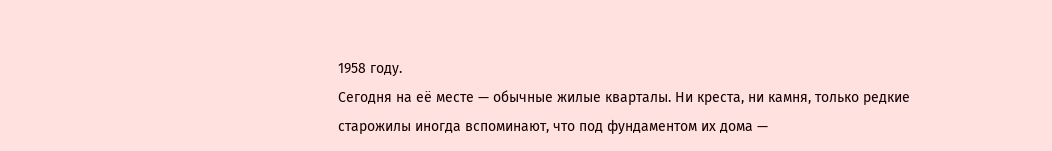1958 году.
Сегодня на её месте — обычные жилые кварталы. Ни креста, ни камня, только редкие старожилы иногда вспоминают, что под фундаментом их дома —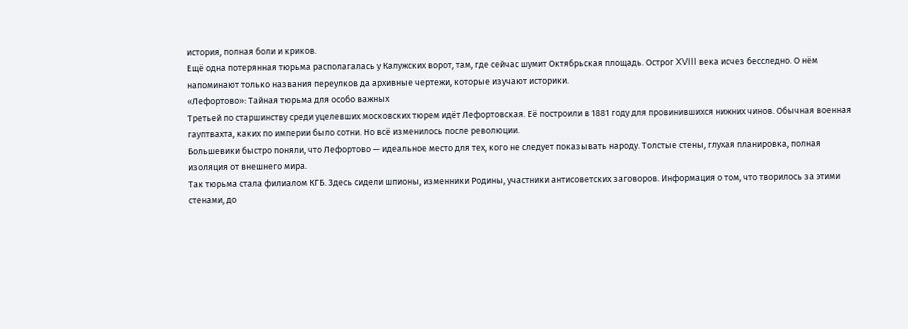история, полная боли и криков.
Ещё одна потерянная тюрьма располагалась у Калужских ворот, там, где сейчас шумит Октябрьская площадь. Острог XVIII века исчез бесследно. О нём напоминают только названия переулков да архивные чертежи, которые изучают историки.
«Лефортово»: Тайная тюрьма для особо важных
Третьей по старшинству среди уцелевших московских тюрем идёт Лефортовская. Её построили в 1881 году для провинившихся нижних чинов. Обычная военная гауптвахта, каких по империи было сотни. Но всё изменилось после революции.
Большевики быстро поняли, что Лефортово — идеальное место для тех, кого не следует показывать народу. Толстые стены, глухая планировка, полная изоляция от внешнего мира.
Так тюрьма стала филиалом КГБ. Здесь сидели шпионы, изменники Родины, участники антисоветских заговоров. Информация о том, что творилось за этими стенами, до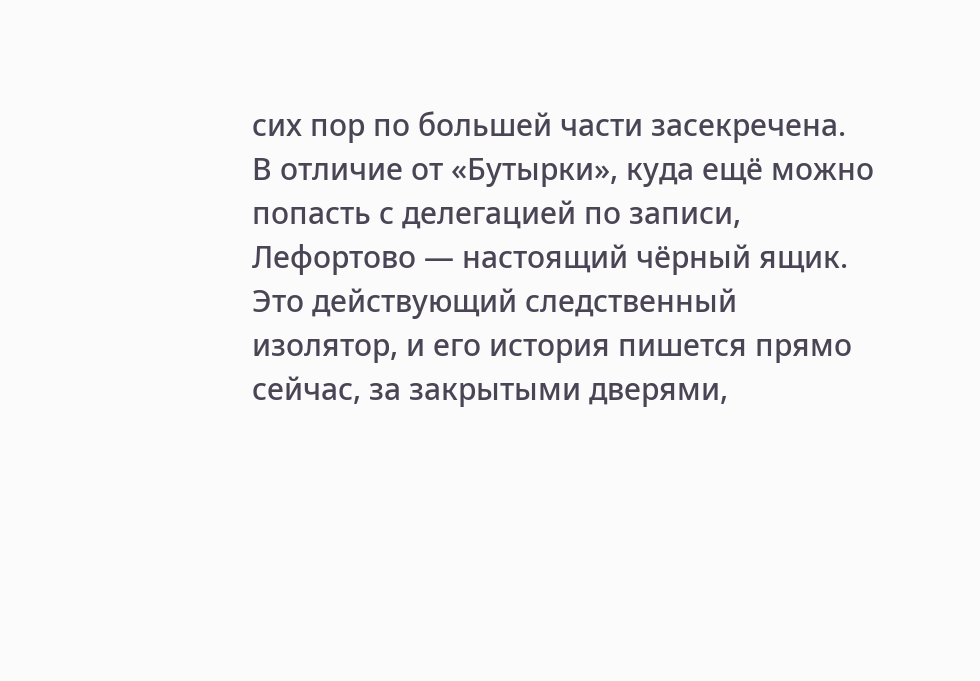сих пор по большей части засекречена.
В отличие от «Бутырки», куда ещё можно попасть с делегацией по записи, Лефортово — настоящий чёрный ящик. Это действующий следственный изолятор, и его история пишется прямо сейчас, за закрытыми дверями,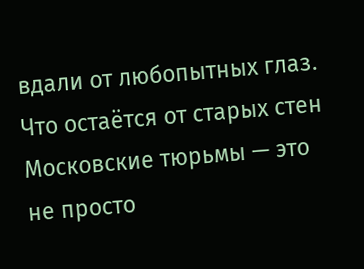вдали от любопытных глаз.
Что остаётся от старых стен
Московские тюрьмы — это не просто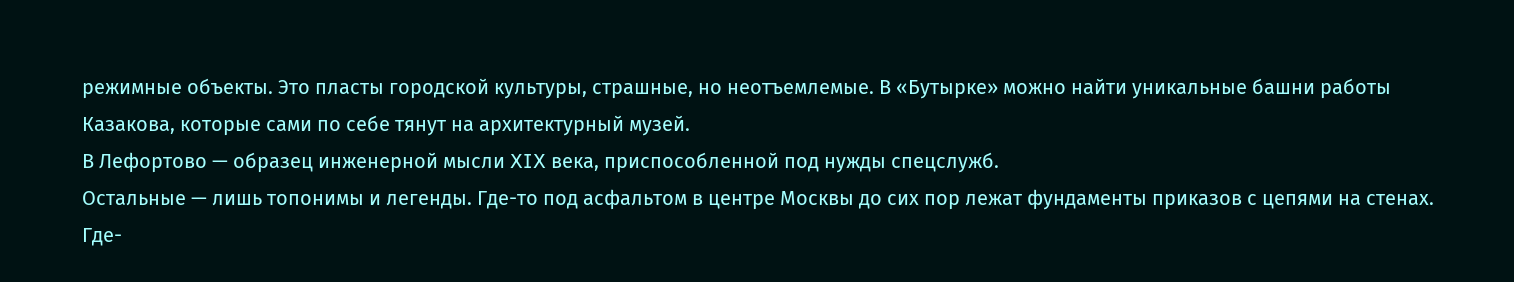режимные объекты. Это пласты городской культуры, страшные, но неотъемлемые. В «Бутырке» можно найти уникальные башни работы Казакова, которые сами по себе тянут на архитектурный музей.
В Лефортово — образец инженерной мысли XIX века, приспособленной под нужды спецслужб.
Остальные — лишь топонимы и легенды. Где-то под асфальтом в центре Москвы до сих пор лежат фундаменты приказов с цепями на стенах.
Где-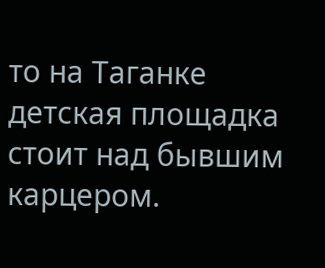то на Таганке детская площадка стоит над бывшим карцером.